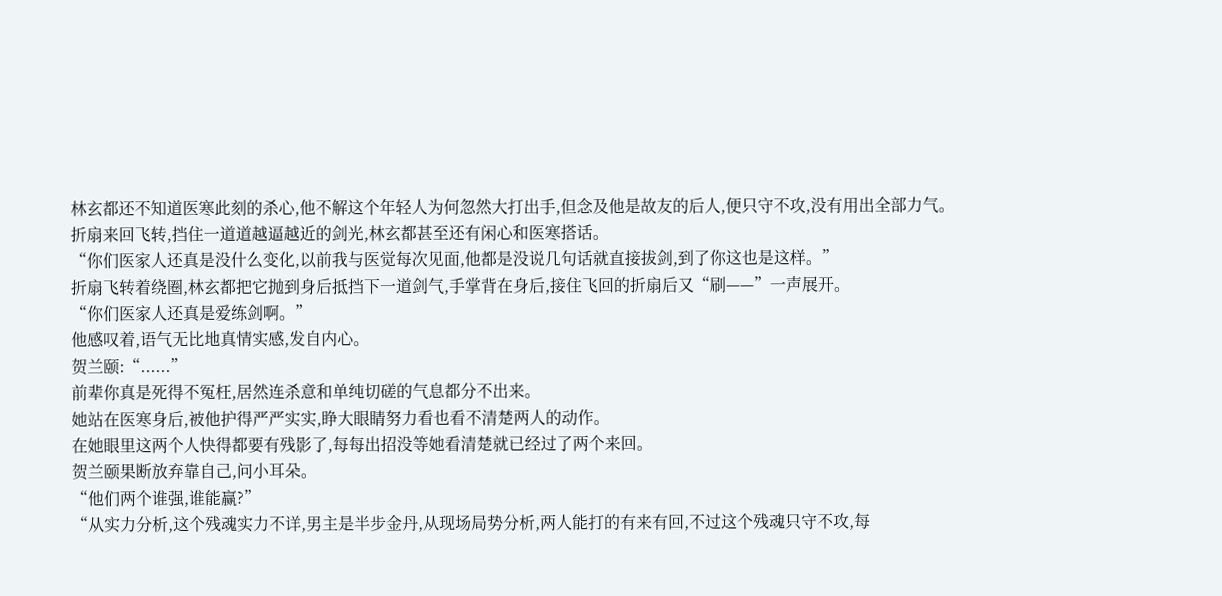林玄都还不知道医寒此刻的杀心,他不解这个年轻人为何忽然大打出手,但念及他是故友的后人,便只守不攻,没有用出全部力气。
折扇来回飞转,挡住一道道越逼越近的剑光,林玄都甚至还有闲心和医寒搭话。
“你们医家人还真是没什么变化,以前我与医觉每次见面,他都是没说几句话就直接拔剑,到了你这也是这样。”
折扇飞转着绕圈,林玄都把它抛到身后抵挡下一道剑气,手掌背在身后,接住飞回的折扇后又“刷——”一声展开。
“你们医家人还真是爱练剑啊。”
他感叹着,语气无比地真情实感,发自内心。
贺兰颐:“......”
前辈你真是死得不冤枉,居然连杀意和单纯切磋的气息都分不出来。
她站在医寒身后,被他护得严严实实,睁大眼睛努力看也看不清楚两人的动作。
在她眼里这两个人快得都要有残影了,每每出招没等她看清楚就已经过了两个来回。
贺兰颐果断放弃靠自己,问小耳朵。
“他们两个谁强,谁能赢?”
“从实力分析,这个残魂实力不详,男主是半步金丹,从现场局势分析,两人能打的有来有回,不过这个残魂只守不攻,每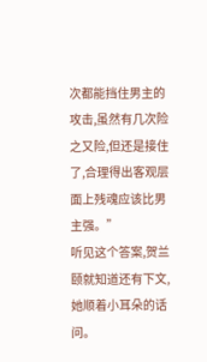次都能挡住男主的攻击,虽然有几次险之又险,但还是接住了,合理得出客观层面上残魂应该比男主强。”
听见这个答案,贺兰颐就知道还有下文,她顺着小耳朵的话问。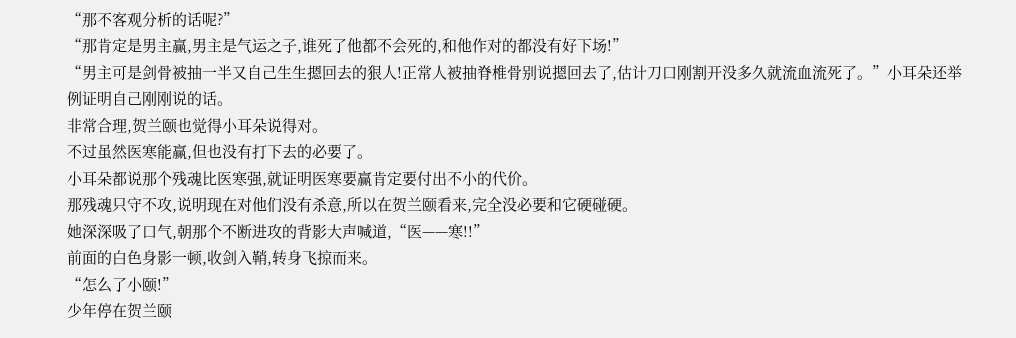“那不客观分析的话呢?”
“那肯定是男主赢,男主是气运之子,谁死了他都不会死的,和他作对的都没有好下场!”
“男主可是剑骨被抽一半又自己生生摁回去的狠人!正常人被抽脊椎骨别说摁回去了,估计刀口刚割开没多久就流血流死了。”小耳朵还举例证明自己刚刚说的话。
非常合理,贺兰颐也觉得小耳朵说得对。
不过虽然医寒能赢,但也没有打下去的必要了。
小耳朵都说那个残魂比医寒强,就证明医寒要赢肯定要付出不小的代价。
那残魂只守不攻,说明现在对他们没有杀意,所以在贺兰颐看来,完全没必要和它硬碰硬。
她深深吸了口气,朝那个不断进攻的背影大声喊道,“医——寒!!”
前面的白色身影一顿,收剑入鞘,转身飞掠而来。
“怎么了小颐!”
少年停在贺兰颐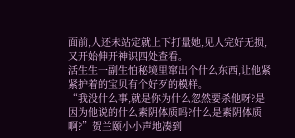面前,人还未站定就上下打量她,见人完好无损,又开始伸开神识四处查看。
活生生一副生怕秘境里窜出个什么东西,让他紧紧护着的宝贝有个好歹的模样。
“我没什么事,就是你为什么忽然要杀他呀?是因为他说的什么素阴体质吗?什么是素阴体质啊?”贺兰颐小小声地凑到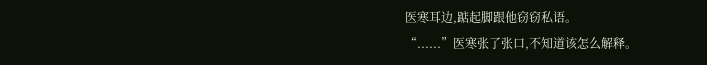医寒耳边,踮起脚跟他窃窃私语。
“......”医寒张了张口,不知道该怎么解释。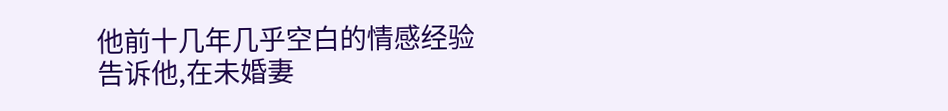他前十几年几乎空白的情感经验告诉他,在未婚妻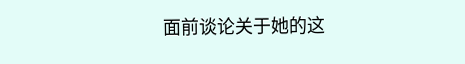面前谈论关于她的这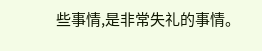些事情,是非常失礼的事情。